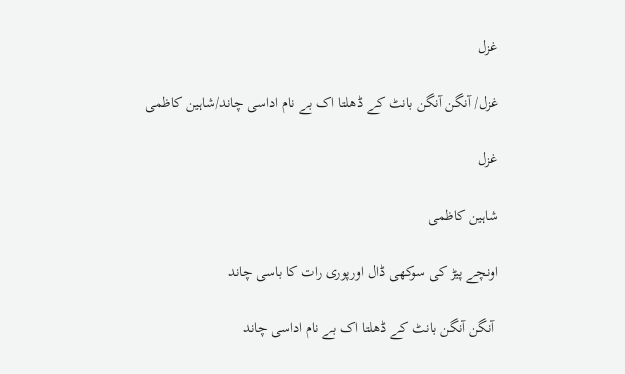غزل

غزل/ آنگن آنگن بانٹ کے ڈھلتا اک بے نام اداسی چاند/شاہین کاظمی

غزل

شاہین کاظمی

اونچے پیڑ کی سوکھی ڈال اورپوری رات کا باسی چاند

 آنگن آنگن بانٹ کے ڈھلتا اک بے نام اداسی چاند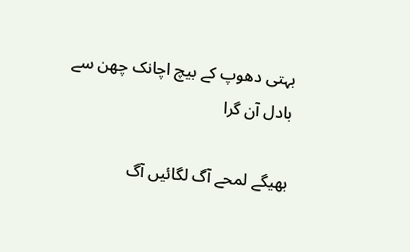بہتی دھوپ کے بیچ اچانک چھن سے بادل آن گرا

بھیگے لمحے آگ لگائیں آگ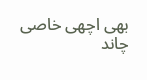بھی اچھی خاصی چاند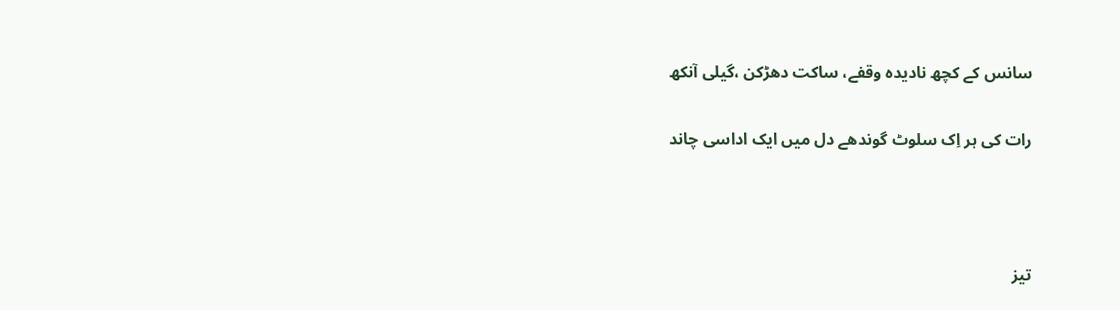سانس کے کچھ نادیدہ وقفے، ساکت دھڑکن ،گیلی آنکھ

رات کی ہر اِک سلوٹ گوندھے دل میں ایک اداسی چاند



تیز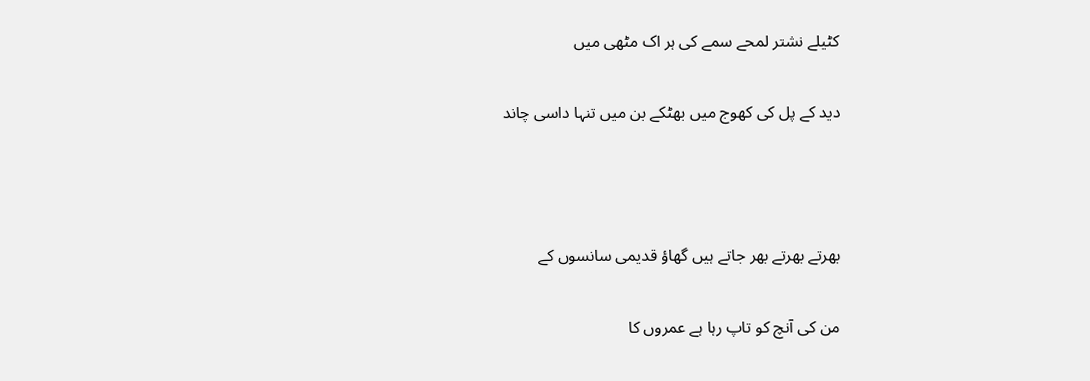کٹیلے نشتر لمحے سمے کی ہر اک مٹھی میں

دید کے پل کی کھوج میں بھٹکے بن میں تنہا داسی چاند



بھرتے بھرتے بھر جاتے ہیں گھاؤ قدیمی سانسوں کے

من کی آنچ کو تاپ رہا ہے عمروں کا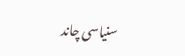سنیاسی چاند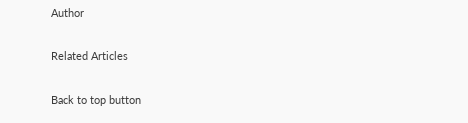Author

Related Articles

Back to top button